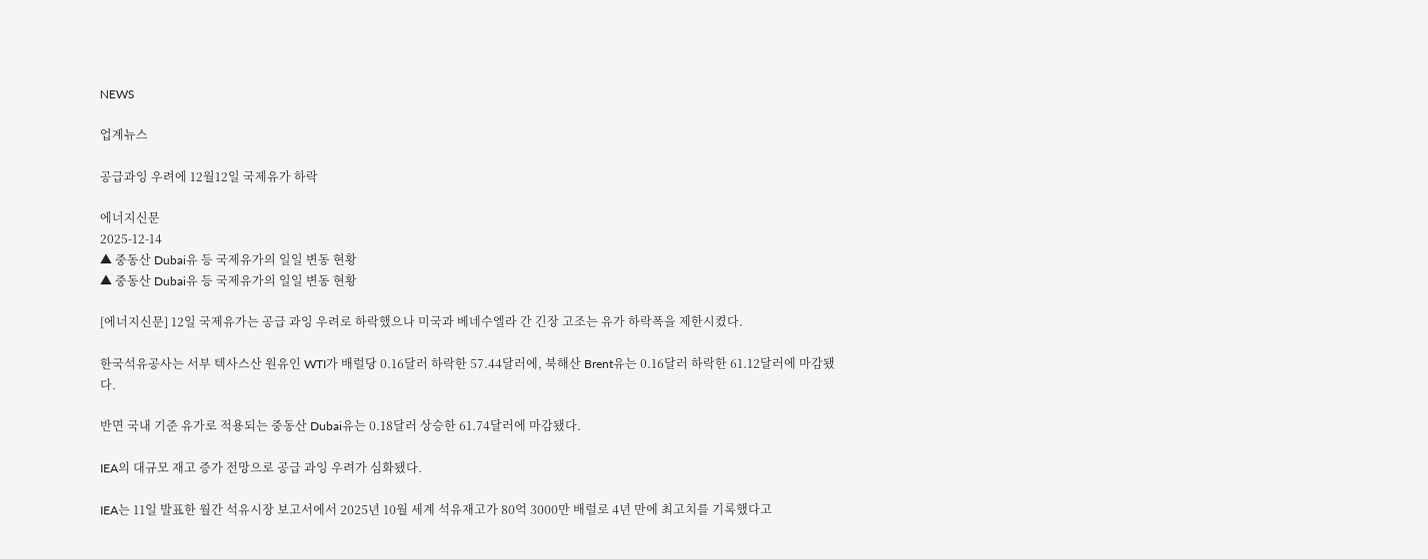NEWS

업계뉴스

공급과잉 우려에 12월12일 국제유가 하락

에너지신문
2025-12-14
▲ 중동산 Dubai유 등 국제유가의 일일 변동 현황
▲ 중동산 Dubai유 등 국제유가의 일일 변동 현황

[에너지신문] 12일 국제유가는 공급 과잉 우려로 하락했으나 미국과 베네수엘라 간 긴장 고조는 유가 하락폭을 제한시켰다.

한국석유공사는 서부 텍사스산 원유인 WTI가 배럴당 0.16달러 하락한 57.44달러에, 북해산 Brent유는 0.16달러 하락한 61.12달러에 마감됐다.

반면 국내 기준 유가로 적용되는 중동산 Dubai유는 0.18달러 상승한 61.74달러에 마감됐다.

IEA의 대규모 재고 증가 전망으로 공급 과잉 우려가 심화됐다.

IEA는 11일 발표한 월간 석유시장 보고서에서 2025년 10월 세계 석유재고가 80억 3000만 배럴로 4년 만에 최고치를 기록했다고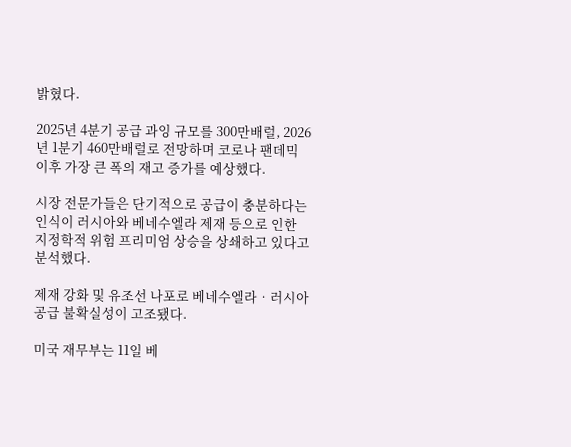밝혔다.

2025년 4분기 공급 과잉 규모를 300만배럴, 2026년 1분기 460만배럴로 전망하며 코로나 팬데믹 이후 가장 큰 폭의 재고 증가를 예상했다.

시장 전문가들은 단기적으로 공급이 충분하다는 인식이 러시아와 베네수엘라 제재 등으로 인한 지정학적 위험 프리미엄 상승을 상쇄하고 있다고 분석했다.

제재 강화 및 유조선 나포로 베네수엘라‧러시아 공급 불확실성이 고조됐다.

미국 재무부는 11일 베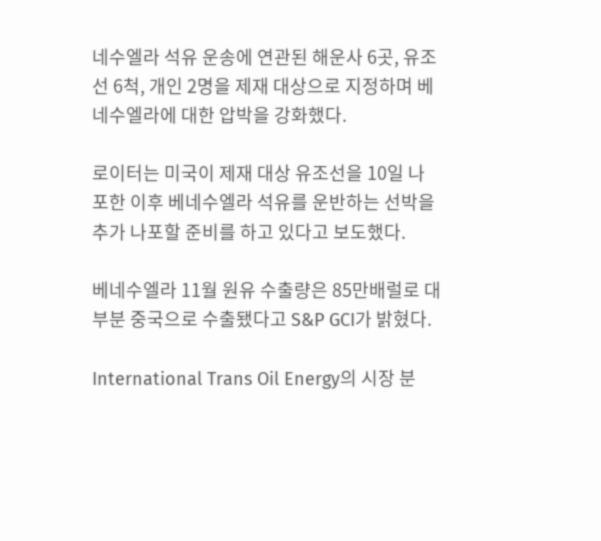네수엘라 석유 운송에 연관된 해운사 6곳, 유조선 6척, 개인 2명을 제재 대상으로 지정하며 베네수엘라에 대한 압박을 강화했다.

로이터는 미국이 제재 대상 유조선을 10일 나포한 이후 베네수엘라 석유를 운반하는 선박을 추가 나포할 준비를 하고 있다고 보도했다.

베네수엘라 11월 원유 수출량은 85만배럴로 대부분 중국으로 수출됐다고 S&P GCI가 밝혔다.

International Trans Oil Energy의 시장 분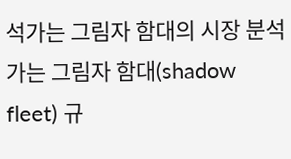석가는 그림자 함대의 시장 분석가는 그림자 함대(shadow fleet) 규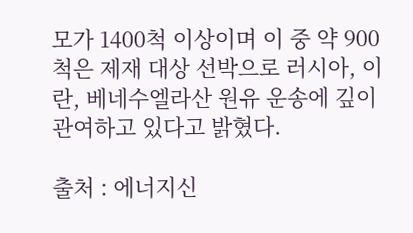모가 1400척 이상이며 이 중 약 900척은 제재 대상 선박으로 러시아, 이란, 베네수엘라산 원유 운송에 깊이 관여하고 있다고 밝혔다.

출처 : 에너지신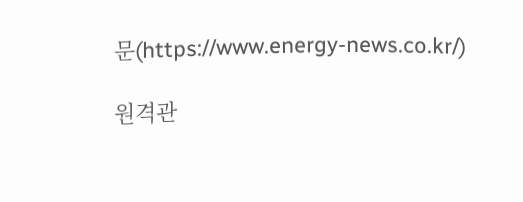문(https://www.energy-news.co.kr/)

원격관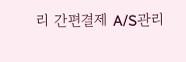리 간편결제 A/S관리